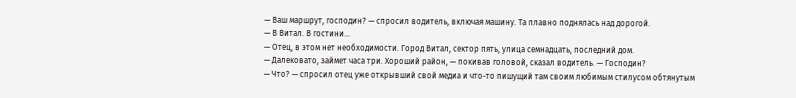— Ваш маршрут, господин? — спросил водитель, включая машину. Та плавно поднялась над дорогой.
— В Витал. В гостини…
— Отец, в этом нет необходимости. Город Витал, сектор пять, улица семнадцать, последний дом.
— Далековато, займет часа три. Хороший район, — покивав головой, сказал водитель. — Господин?
— Что? — спросил отец уже открывший свой медиа и что-то пишущий там своим любимым стилусом обтянутым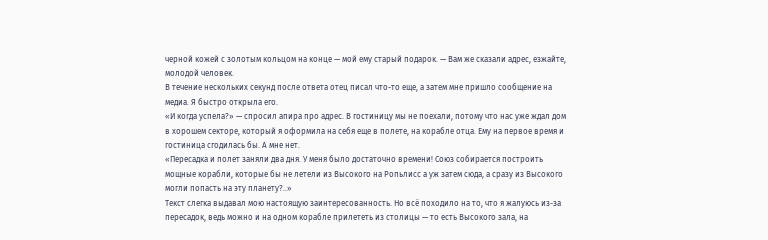черной кожей с золотым кольцом на конце — мой ему старый подарок. — Вам же сказали адрес, езжайте, молодой человек.
В течение нескольких секунд после ответа отец писал что-то еще, а затем мне пришло сообщение на медиа. Я быстро открыла его.
«И когда успела?» — спросил апира про адрес. В гостиницу мы не поехали, потому что нас уже ждал дом в хорошем секторе, который я оформила на себя еще в полете, на корабле отца. Ему на первое время и гостиница сгодилась бы. А мне нет.
«Пересадка и полет заняли два дня. У меня было достаточно времени! Союз собирается построить мощные корабли, которые бы не летели из Высокого на Ропьлисс а уж затем сюда, а сразу из Высокого могли попасть на эту планету?..»
Текст слегка выдавал мою настоящую заинтересованность. Но всё походило на то, что я жалуюсь из-за пересадок, ведь можно и на одном корабле прилететь из столицы — то есть Высокого зала, на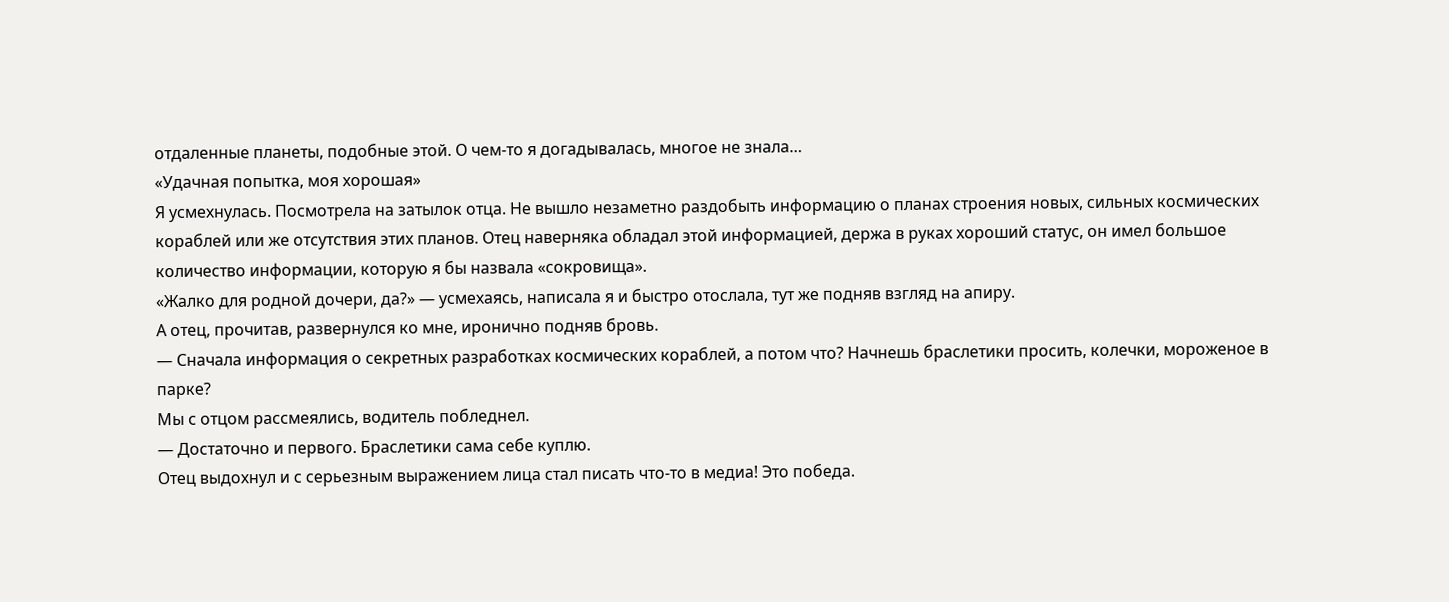отдаленные планеты, подобные этой. О чем-то я догадывалась, многое не знала…
«Удачная попытка, моя хорошая»
Я усмехнулась. Посмотрела на затылок отца. Не вышло незаметно раздобыть информацию о планах строения новых, сильных космических кораблей или же отсутствия этих планов. Отец наверняка обладал этой информацией, держа в руках хороший статус, он имел большое количество информации, которую я бы назвала «сокровища».
«Жалко для родной дочери, да?» — усмехаясь, написала я и быстро отослала, тут же подняв взгляд на апиру.
А отец, прочитав, развернулся ко мне, иронично подняв бровь.
— Сначала информация о секретных разработках космических кораблей, а потом что? Начнешь браслетики просить, колечки, мороженое в парке?
Мы с отцом рассмеялись, водитель побледнел.
— Достаточно и первого. Браслетики сама себе куплю.
Отец выдохнул и с серьезным выражением лица стал писать что-то в медиа! Это победа.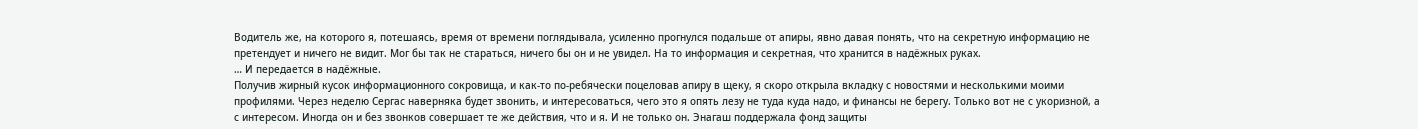Водитель же, на которого я, потешаясь, время от времени поглядывала, усиленно прогнулся подальше от апиры, явно давая понять, что на секретную информацию не претендует и ничего не видит. Мог бы так не стараться, ничего бы он и не увидел. На то информация и секретная, что хранится в надёжных руках.
… И передается в надёжные.
Получив жирный кусок информационного сокровища, и как-то по-ребячески поцеловав апиру в щеку, я скоро открыла вкладку с новостями и несколькими моими профилями. Через неделю Сергас наверняка будет звонить, и интересоваться, чего это я опять лезу не туда куда надо, и финансы не берегу. Только вот не с укоризной, а с интересом. Иногда он и без звонков совершает те же действия, что и я. И не только он. Энагаш поддержала фонд защиты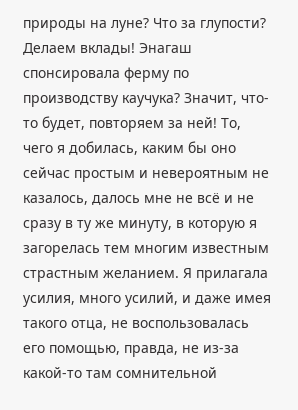природы на луне? Что за глупости? Делаем вклады! Энагаш спонсировала ферму по производству каучука? Значит, что-то будет, повторяем за ней! То, чего я добилась, каким бы оно сейчас простым и невероятным не казалось, далось мне не всё и не сразу в ту же минуту, в которую я загорелась тем многим известным страстным желанием. Я прилагала усилия, много усилий, и даже имея такого отца, не воспользовалась его помощью, правда, не из-за какой-то там сомнительной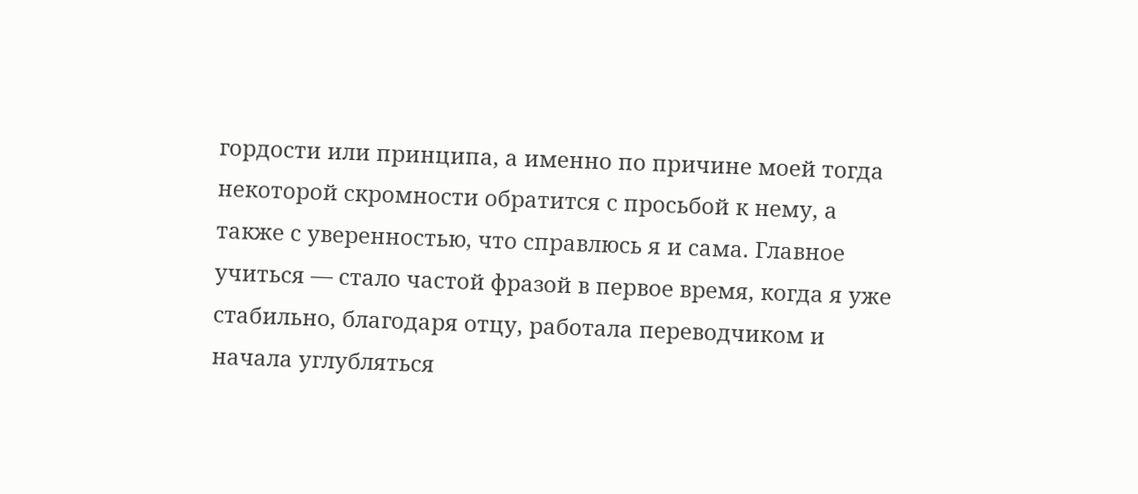гордости или принципа, а именно по причине моей тогда некоторой скромности обратится с просьбой к нему, а также с уверенностью, что справлюсь я и сама. Главное учиться — стало частой фразой в первое время, когда я уже стабильно, благодаря отцу, работала переводчиком и начала углубляться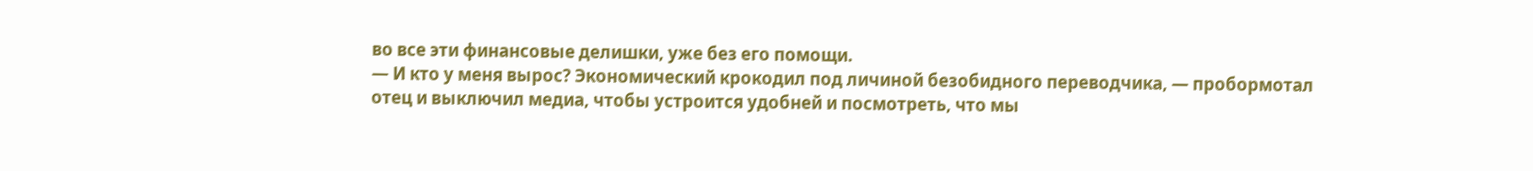во все эти финансовые делишки, уже без его помощи.
— И кто у меня вырос? Экономический крокодил под личиной безобидного переводчика, — пробормотал отец и выключил медиа, чтобы устроится удобней и посмотреть, что мы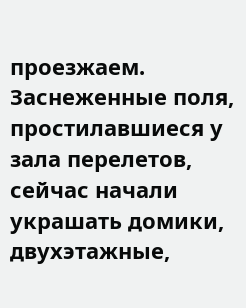проезжаем. Заснеженные поля, простилавшиеся у зала перелетов, сейчас начали украшать домики, двухэтажные,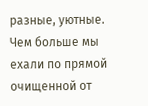разные, уютные. Чем больше мы ехали по прямой очищенной от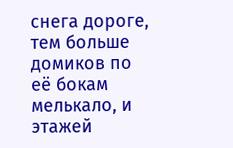снега дороге, тем больше домиков по её бокам мелькало, и этажей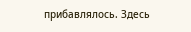прибавлялось. Здесь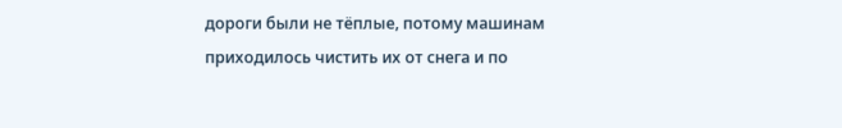дороги были не тёплые, потому машинам приходилось чистить их от снега и по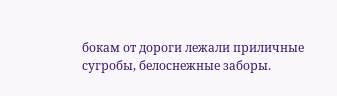бокам от дороги лежали приличные сугробы, белоснежные заборы.